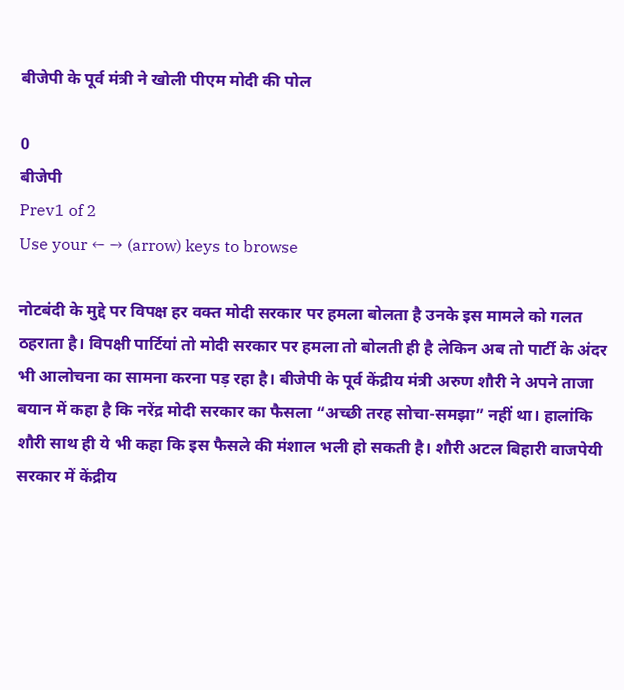बीजेपी के पूर्व मंत्री ने खोली पीएम मोदी की पोल

0
बीजेपी
Prev1 of 2
Use your ← → (arrow) keys to browse

नोटबंदी के मुद्दे पर विपक्ष हर वक्त मोदी सरकार पर हमला बोलता है उनके इस मामले को गलत ठहराता है। विपक्षी पार्टियां तो मोदी सरकार पर हमला तो बोलती ही है लेकिन अब तो पार्टी के अंदर भी आलोचना का सामना करना पड़ रहा है। बीजेपी के पूर्व केंद्रीय मंत्री अरुण शौरी ने अपने ताजा बयान में कहा है कि नरेंद्र मोदी सरकार का फैसला “अच्छी तरह सोचा-समझा” नहीं था। हालांकि शौरी साथ ही ये भी कहा कि इस फैसले की मंशाल भली हो सकती है। शौरी अटल बिहारी वाजपेयी सरकार में केंद्रीय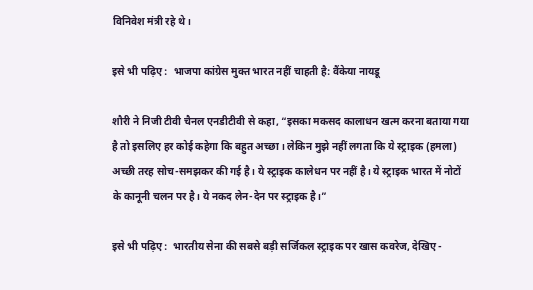विनिवेश मंत्री रहे थे।

इसे भी पढ़िए :  भाजपा कांग्रेस मुक्त भारत नहीं चाहती है: वैंकेया नायडू

शौरी ने निजी टीवी चैनल एनडीटीवी से कहा, “इसका मकसद कालाधन खत्म करना बताया गया है तो इसलिए हर कोई कहेगा कि बहुत अच्छा। लेकिन मुझे नहीं लगता कि ये स्ट्राइक (हमला) अच्छी तरह सोच-समझकर की गई है। ये स्ट्राइक कालेधन पर नहीं है। ये स्ट्राइक भारत में नोटों के कानूनी चलन पर है। ये नकद लेन-देन पर स्ट्राइक है।”

इसे भी पढ़िए :  भारतीय सेना की सबसे बड़ी सर्जिकल स्ट्राइक पर खास कवरेज, देखिए -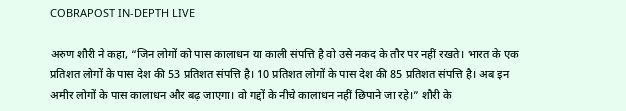COBRAPOST IN-DEPTH LIVE

अरुण शौरी ने कहा, “जिन लोगों को पास कालाधन या काली संपत्ति है वो उसे नकद के तौर पर नहीं रखते। भारत के एक प्रतिशत लोगों के पास देश की 53 प्रतिशत संपत्ति है। 10 प्रतिशत लोगों के पास देश की 85 प्रतिशत संपत्ति है। अब इन अमीर लोगों के पास कालाधन और बढ़ जाएगा। वो गद्दों के नीचे कालाधन नहीं छिपाने जा रहे।” शौरी के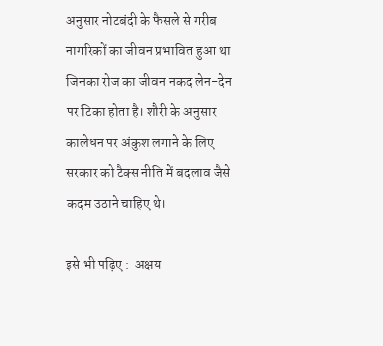अनुसार नोटबंदी के फैसले से गरीब नागरिकों का जीवन प्रभावित हुआ था जिनका रोज का जीवन नकद लेन-देन पर टिका होता है। शौरी के अनुसार कालेधन पर अंकुश लगाने के लिए सरकार को टैक्स नीति में बदलाव जैसे कदम उठाने चाहिए थे।

इसे भी पढ़िए :  अक्षय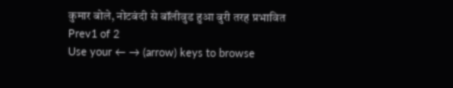कुमार बोले, नोटबंदी से बॉलीवुड हुआ बुरी तरह प्रभावित
Prev1 of 2
Use your ← → (arrow) keys to browse